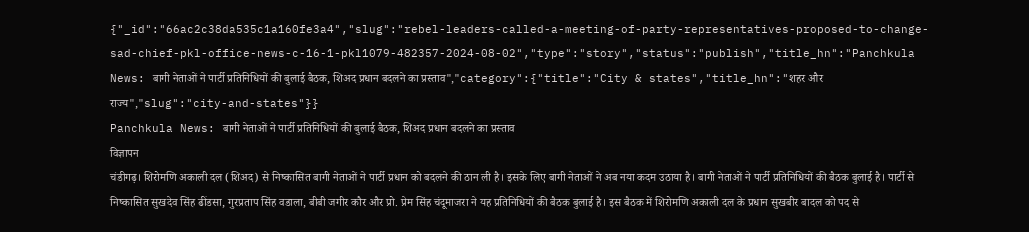{"_id":"66ac2c38da535c1a160fe3a4","slug":"rebel-leaders-called-a-meeting-of-party-representatives-proposed-to-change-sad-chief-pkl-office-news-c-16-1-pkl1079-482357-2024-08-02","type":"story","status":"publish","title_hn":"Panchkula News: बागी नेताओं ने पार्टी प्रतिनिधियों की बुलाई बैठक, शिअद प्रधान बदलने का प्रस्ताव","category":{"title":"City & states","title_hn":"शहर और राज्य","slug":"city-and-states"}}
Panchkula News: बागी नेताओं ने पार्टी प्रतिनिधियों की बुलाई बैठक, शिअद प्रधान बदलने का प्रस्ताव
विज्ञापन
चंडीगढ़। शिरोमणि अकाली दल (शिअद) से निष्कासित बागी नेताओं ने पार्टी प्रधान को बदलने की ठान ली है। इसके लिए बागी नेताओं ने अब नया कदम उठाया है। बागी नेताओं ने पार्टी प्रतिनिधियों की बैठक बुलाई है। पार्टी से निष्कासित सुखदेव सिंह ढींडसा, गुरप्रताप सिंह वडाला, बीबी जगीर कौर और प्रो. प्रेम सिंह चंदूमाजरा ने यह प्रतिनिधियों की बैठक बुलाई है। इस बैठक में शिरोमणि अकाली दल के प्रधान सुखबीर बादल को पद से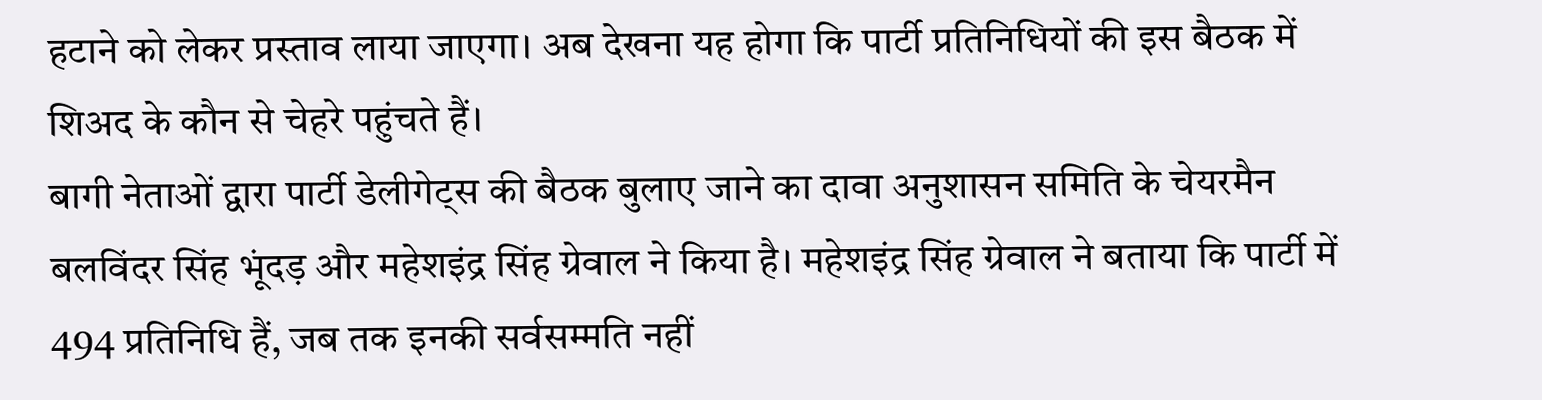हटाने को लेकर प्रस्ताव लाया जाएगा। अब देखना यह होगा कि पार्टी प्रतिनिधियों की इस बैठक में शिअद के कौन से चेहरे पहुंचते हैं।
बागी नेताओं द्वारा पार्टी डेलीगेट्स की बैठक बुलाए जाने का दावा अनुशासन समिति के चेयरमैन बलविंदर सिंह भूंदड़ और महेशइंद्र सिंह ग्रेवाल ने किया है। महेशइंद्र सिंह ग्रेवाल ने बताया कि पार्टी में 494 प्रतिनिधि हैं, जब तक इनकी सर्वसम्मति नहीं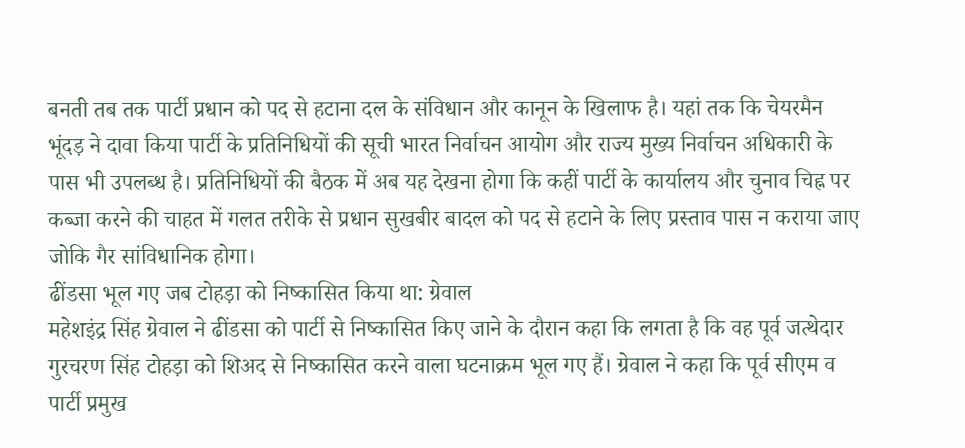बनती तब तक पार्टी प्रधान को पद से हटाना दल के संविधान और कानून के खिलाफ है। यहां तक कि चेयरमैन भूंदड़ ने दावा किया पार्टी के प्रतिनिधियों की सूची भारत निर्वाचन आयोग और राज्य मुख्य निर्वाचन अधिकारी के पास भी उपलब्ध है। प्रतिनिधियों की बैठक में अब यह देखना होगा कि कहीं पार्टी के कार्यालय और चुनाव चिह्न पर कब्जा करने की चाहत में गलत तरीके से प्रधान सुखबीर बादल को पद से हटाने के लिए प्रस्ताव पास न कराया जाए जोकि गैर सांविधानिक होगा।
ढींडसा भूल गए जब टोहड़ा को निष्कासित किया था: ग्रेवाल
महेशइंद्र सिंह ग्रेवाल ने ढींडसा को पार्टी से निष्कासित किए जाने के दौरान कहा कि लगता है कि वह पूर्व जत्थेदार गुरचरण सिंह टोहड़ा को शिअद से निष्कासित करने वाला घटनाक्रम भूल गए हैं। ग्रेवाल ने कहा कि पूर्व सीएम व पार्टी प्रमुख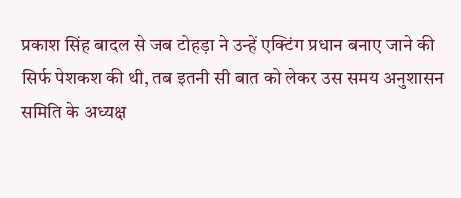प्रकाश सिंह बादल से जब टोहड़ा ने उन्हें एक्टिंग प्रधान बनाए जाने की सिर्फ पेशकश की थी, तब इतनी सी बात को लेकर उस समय अनुशासन समिति के अध्यक्ष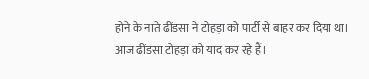होने के नाते ढींडसा ने टोहड़ा को पार्टी से बाहर कर दिया था। आज ढींडसा टोहड़ा को याद कर रहे हैं।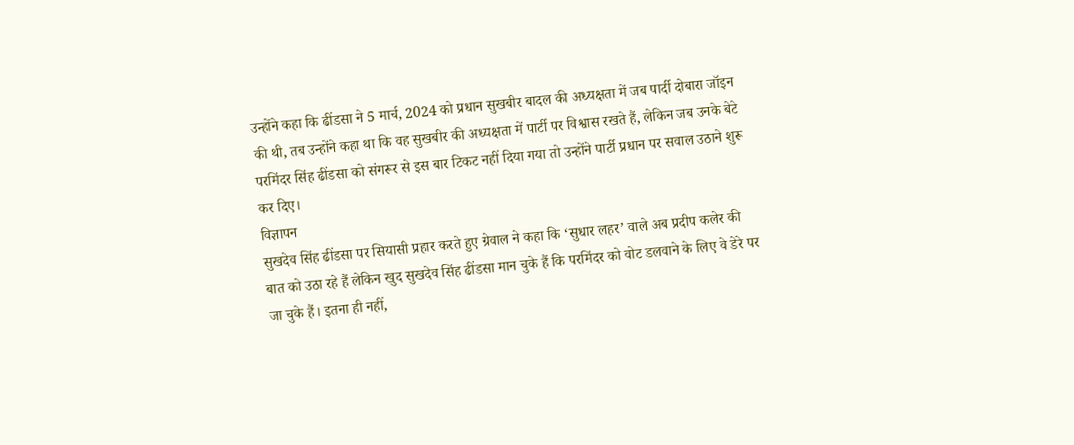उन्होंने कहा कि ढींडसा ने 5 मार्च, 2024 को प्रधान सुखबीर बादल की अध्यक्षता में जब पार्दी दोबारा जॉइन की थी, तब उन्होंने कहा था कि वह सुखबीर की अध्यक्षता में पार्टी पर विश्वास रखते हैं, लेकिन जब उनके बेटे परमिंदर सिंह ढींडसा को संगरूर से इस बार टिकट नहीं दिया गया तो उन्होंने पार्टी प्रधान पर सवाल उठाने शुरू कर दिए।
विज्ञापन
सुखदेव सिंह ढींडसा पर सियासी प्रहार करते हुए ग्रेवाल ने कहा कि ‘सुधार लहर’ वाले अब प्रदीप कलेर की बात को उठा रहे हैं लेकिन खुद सुखदेव सिंह ढींडसा मान चुके हैं कि परमिंदर को वोट डलवाने के लिए वे डेरे पर जा चुके हैं। इतना ही नहीं,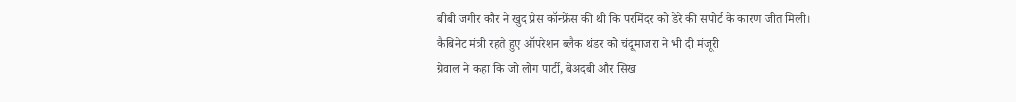बीबी जगीर कौर ने खुद प्रेस कॉन्फ्रेंस की थी कि परमिंदर को डेरे की सपोर्ट के कारण जीत मिली।
कैबिनेट मंत्री रहते हुए ऑपरेशन ब्लैक थंडर को चंदूमाजरा ने भी दी मंजूरी
ग्रेवाल ने कहा कि जो लोग पार्टी, बेअदबी और सिख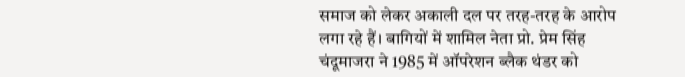समाज को लेकर अकाली दल पर तरह-तरह के आरोप लगा रहे हैं। बागियों में शामिल नेता प्रो. प्रेम सिंह चंदूमाजरा ने 1985 में ऑपरेशन ब्लैक थंडर को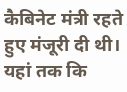कैबिनेट मंत्री रहते हुए मंजूरी दी थी। यहां तक कि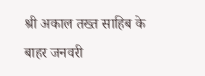श्री अकाल तख्त साहिब के बाहर जनवरी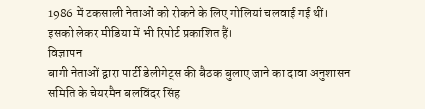1986 में टकसाली नेताओं को रोकने के लिए गोलियां चलवाई गई थीं। इसको लेकर मीडिया में भी रिपोर्ट प्रकाशित हैं।
विज्ञापन
बागी नेताओं द्वारा पार्टी डेलीगेट्स की बैठक बुलाए जाने का दावा अनुशासन समिति के चेयरमैन बलविंदर सिंह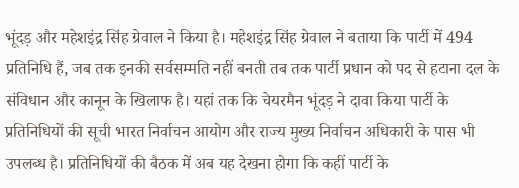भूंदड़ और महेशइंद्र सिंह ग्रेवाल ने किया है। महेशइंद्र सिंह ग्रेवाल ने बताया कि पार्टी में 494 प्रतिनिधि हैं, जब तक इनकी सर्वसम्मति नहीं बनती तब तक पार्टी प्रधान को पद से हटाना दल के संविधान और कानून के खिलाफ है। यहां तक कि चेयरमैन भूंदड़ ने दावा किया पार्टी के प्रतिनिधियों की सूची भारत निर्वाचन आयोग और राज्य मुख्य निर्वाचन अधिकारी के पास भी उपलब्ध है। प्रतिनिधियों की बैठक में अब यह देखना होगा कि कहीं पार्टी के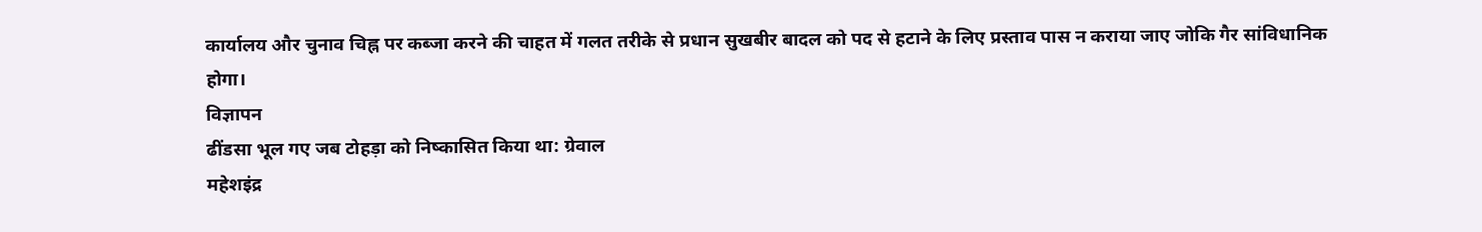कार्यालय और चुनाव चिह्न पर कब्जा करने की चाहत में गलत तरीके से प्रधान सुखबीर बादल को पद से हटाने के लिए प्रस्ताव पास न कराया जाए जोकि गैर सांविधानिक होगा।
विज्ञापन
ढींडसा भूल गए जब टोहड़ा को निष्कासित किया था: ग्रेवाल
महेशइंद्र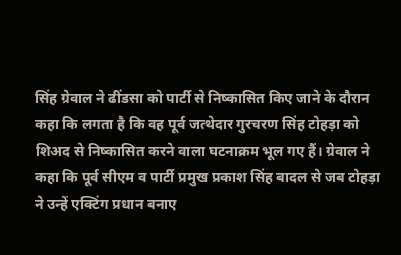सिंह ग्रेवाल ने ढींडसा को पार्टी से निष्कासित किए जाने के दौरान कहा कि लगता है कि वह पूर्व जत्थेदार गुरचरण सिंह टोहड़ा को शिअद से निष्कासित करने वाला घटनाक्रम भूल गए हैं। ग्रेवाल ने कहा कि पूर्व सीएम व पार्टी प्रमुख प्रकाश सिंह बादल से जब टोहड़ा ने उन्हें एक्टिंग प्रधान बनाए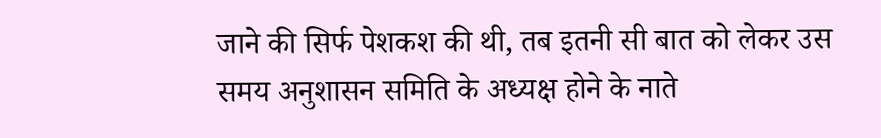जाने की सिर्फ पेशकश की थी, तब इतनी सी बात को लेकर उस समय अनुशासन समिति के अध्यक्ष होने के नाते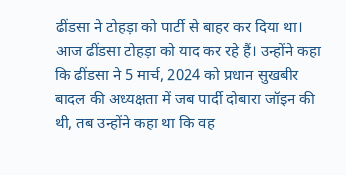ढींडसा ने टोहड़ा को पार्टी से बाहर कर दिया था। आज ढींडसा टोहड़ा को याद कर रहे हैं। उन्होंने कहा कि ढींडसा ने 5 मार्च, 2024 को प्रधान सुखबीर बादल की अध्यक्षता में जब पार्दी दोबारा जॉइन की थी, तब उन्होंने कहा था कि वह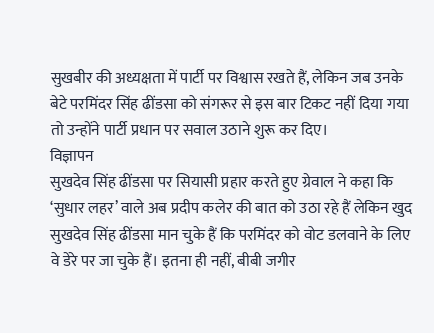सुखबीर की अध्यक्षता में पार्टी पर विश्वास रखते हैं, लेकिन जब उनके बेटे परमिंदर सिंह ढींडसा को संगरूर से इस बार टिकट नहीं दिया गया तो उन्होंने पार्टी प्रधान पर सवाल उठाने शुरू कर दिए।
विज्ञापन
सुखदेव सिंह ढींडसा पर सियासी प्रहार करते हुए ग्रेवाल ने कहा कि ‘सुधार लहर’ वाले अब प्रदीप कलेर की बात को उठा रहे हैं लेकिन खुद सुखदेव सिंह ढींडसा मान चुके हैं कि परमिंदर को वोट डलवाने के लिए वे डेरे पर जा चुके हैं। इतना ही नहीं, बीबी जगीर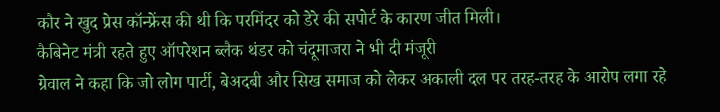कौर ने खुद प्रेस कॉन्फ्रेंस की थी कि परमिंदर को डेरे की सपोर्ट के कारण जीत मिली।
कैबिनेट मंत्री रहते हुए ऑपरेशन ब्लैक थंडर को चंदूमाजरा ने भी दी मंजूरी
ग्रेवाल ने कहा कि जो लोग पार्टी, बेअदबी और सिख समाज को लेकर अकाली दल पर तरह-तरह के आरोप लगा रहे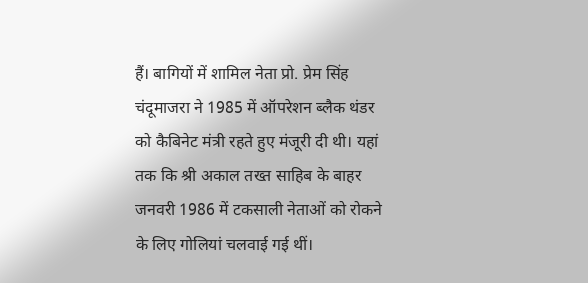हैं। बागियों में शामिल नेता प्रो. प्रेम सिंह चंदूमाजरा ने 1985 में ऑपरेशन ब्लैक थंडर को कैबिनेट मंत्री रहते हुए मंजूरी दी थी। यहां तक कि श्री अकाल तख्त साहिब के बाहर जनवरी 1986 में टकसाली नेताओं को रोकने के लिए गोलियां चलवाई गई थीं।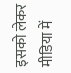इसको लेकर मीडिया में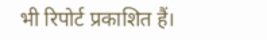भी रिपोर्ट प्रकाशित हैं।